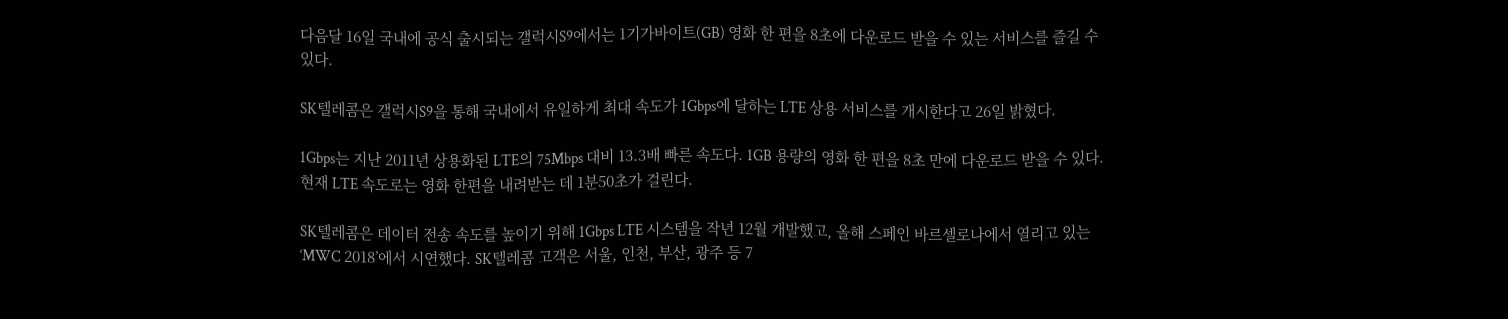다음달 16일 국내에 공식 출시되는 갤럭시S9에서는 1기가바이트(GB) 영화 한 편을 8초에 다운로드 받을 수 있는 서비스를 즐길 수 있다.

SK텔레콤은 갤럭시S9을 통해 국내에서 유일하게 최대 속도가 1Gbps에 달하는 LTE 상용 서비스를 개시한다고 26일 밝혔다.

1Gbps는 지난 2011년 상용화된 LTE의 75Mbps 대비 13.3배 빠른 속도다. 1GB 용량의 영화 한 편을 8초 만에 다운로드 받을 수 있다. 현재 LTE 속도로는 영화 한편을 내려받는 데 1분50초가 걸린다.

SK텔레콤은 데이터 전송 속도를 높이기 위해 1Gbps LTE 시스템을 작년 12월 개발했고, 올해 스페인 바르셀로나에서 열리고 있는 ‘MWC 2018’에서 시연했다. SK텔레콤 고객은 서울, 인천, 부산, 광주 등 7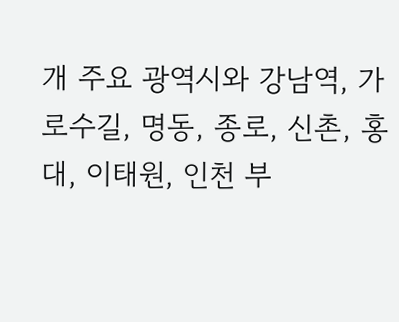개 주요 광역시와 강남역, 가로수길, 명동, 종로, 신촌, 홍대, 이태원, 인천 부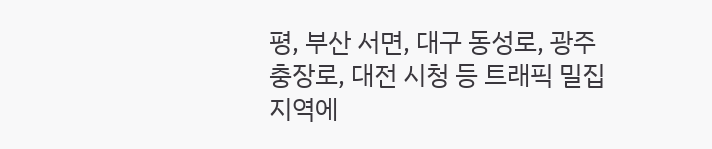평, 부산 서면, 대구 동성로, 광주 충장로, 대전 시청 등 트래픽 밀집 지역에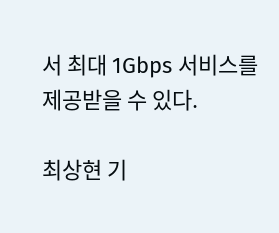서 최대 1Gbps 서비스를 제공받을 수 있다.

최상현 기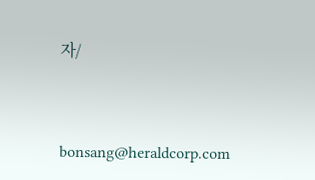자/


bonsang@heraldcorp.com